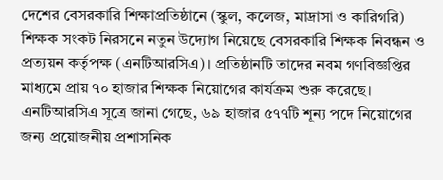দেশের বেসরকারি শিক্ষাপ্রতিষ্ঠানে (স্কুল, কলেজ, মাদ্রাসা ও কারিগরি) শিক্ষক সংকট নিরসনে নতুন উদ্যোগ নিয়েছে বেসরকারি শিক্ষক নিবন্ধন ও প্রত্যয়ন কর্তৃপক্ষ (এনটিআরসিএ)। প্রতিষ্ঠানটি তাদের নবম গণবিজ্ঞপ্তির মাধ্যমে প্রায় ৭০ হাজার শিক্ষক নিয়োগের কার্যক্রম শুরু করেছে। এনটিআরসিএ সূত্রে জানা গেছে, ৬৯ হাজার ৫৭৭টি শূন্য পদে নিয়োগের জন্য প্রয়োজনীয় প্রশাসনিক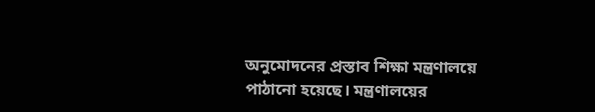অনুমোদনের প্রস্তাব শিক্ষা মন্ত্রণালয়ে পাঠানো হয়েছে। মন্ত্রণালয়ের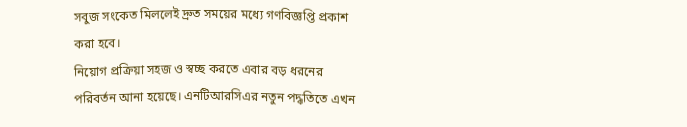সবুজ সংকেত মিললেই দ্রুত সময়ের মধ্যে গণবিজ্ঞপ্তি প্রকাশ করা হবে।
নিয়োগ প্রক্রিয়া সহজ ও স্বচ্ছ করতে এবার বড় ধরনের পরিবর্তন আনা হয়েছে। এনটিআরসিএর নতুন পদ্ধতিতে এখন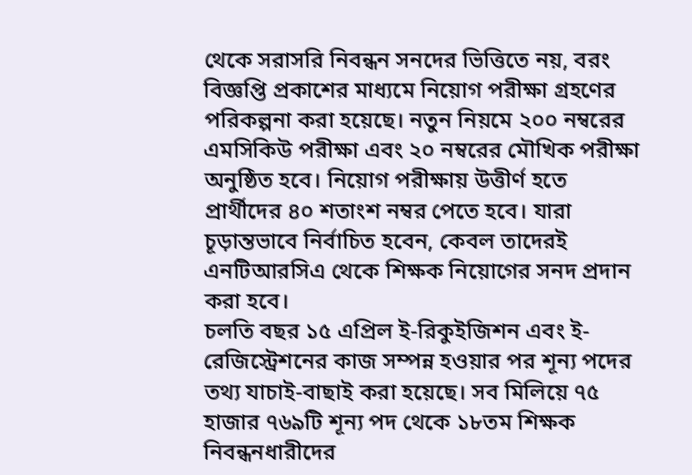থেকে সরাসরি নিবন্ধন সনদের ভিত্তিতে নয়, বরং বিজ্ঞপ্তি প্রকাশের মাধ্যমে নিয়োগ পরীক্ষা গ্রহণের পরিকল্পনা করা হয়েছে। নতুন নিয়মে ২০০ নম্বরের এমসিকিউ পরীক্ষা এবং ২০ নম্বরের মৌখিক পরীক্ষা অনুষ্ঠিত হবে। নিয়োগ পরীক্ষায় উত্তীর্ণ হতে প্রার্থীদের ৪০ শতাংশ নম্বর পেতে হবে। যারা চূড়ান্তভাবে নির্বাচিত হবেন, কেবল তাদেরই এনটিআরসিএ থেকে শিক্ষক নিয়োগের সনদ প্রদান করা হবে।
চলতি বছর ১৫ এপ্রিল ই-রিকুইজিশন এবং ই-রেজিস্ট্রেশনের কাজ সম্পন্ন হওয়ার পর শূন্য পদের তথ্য যাচাই-বাছাই করা হয়েছে। সব মিলিয়ে ৭৫ হাজার ৭৬৯টি শূন্য পদ থেকে ১৮তম শিক্ষক নিবন্ধনধারীদের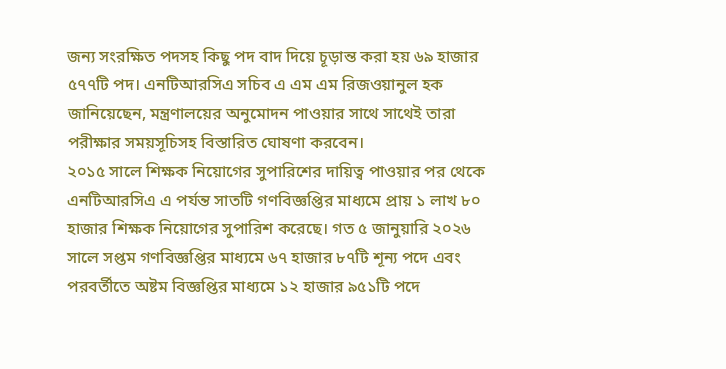জন্য সংরক্ষিত পদসহ কিছু পদ বাদ দিয়ে চূড়ান্ত করা হয় ৬৯ হাজার ৫৭৭টি পদ। এনটিআরসিএ সচিব এ এম এম রিজওয়ানুল হক জানিয়েছেন, মন্ত্রণালয়ের অনুমোদন পাওয়ার সাথে সাথেই তারা পরীক্ষার সময়সূচিসহ বিস্তারিত ঘোষণা করবেন।
২০১৫ সালে শিক্ষক নিয়োগের সুপারিশের দায়িত্ব পাওয়ার পর থেকে এনটিআরসিএ এ পর্যন্ত সাতটি গণবিজ্ঞপ্তির মাধ্যমে প্রায় ১ লাখ ৮০ হাজার শিক্ষক নিয়োগের সুপারিশ করেছে। গত ৫ জানুয়ারি ২০২৬ সালে সপ্তম গণবিজ্ঞপ্তির মাধ্যমে ৬৭ হাজার ৮৭টি শূন্য পদে এবং পরবর্তীতে অষ্টম বিজ্ঞপ্তির মাধ্যমে ১২ হাজার ৯৫১টি পদে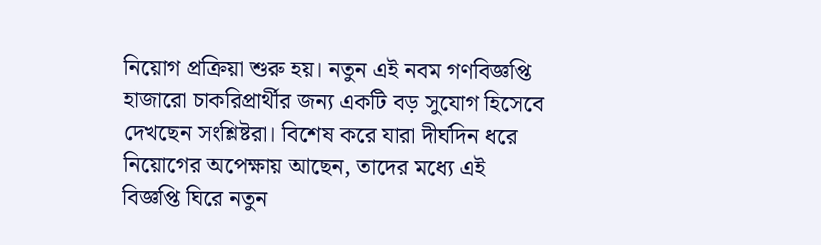নিয়োগ প্রক্রিয়া শুরু হয়। নতুন এই নবম গণবিজ্ঞপ্তি হাজারো চাকরিপ্রার্থীর জন্য একটি বড় সুযোগ হিসেবে দেখছেন সংশ্লিষ্টরা। বিশেষ করে যারা দীর্ঘদিন ধরে নিয়োগের অপেক্ষায় আছেন, তাদের মধ্যে এই বিজ্ঞপ্তি ঘিরে নতুন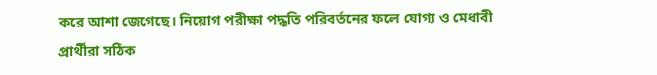করে আশা জেগেছে। নিয়োগ পরীক্ষা পদ্ধতি পরিবর্তনের ফলে যোগ্য ও মেধাবী প্রার্থীরা সঠিক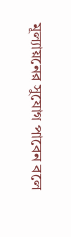মূল্যায়নের সুযোগ পাবেন বলে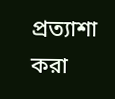প্রত্যাশা করা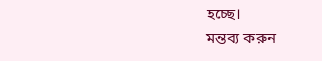হচ্ছে।
মন্তব্য করুন